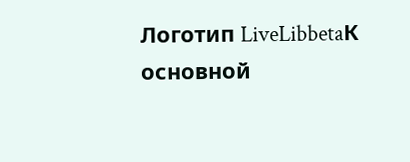Логотип LiveLibbetaК основной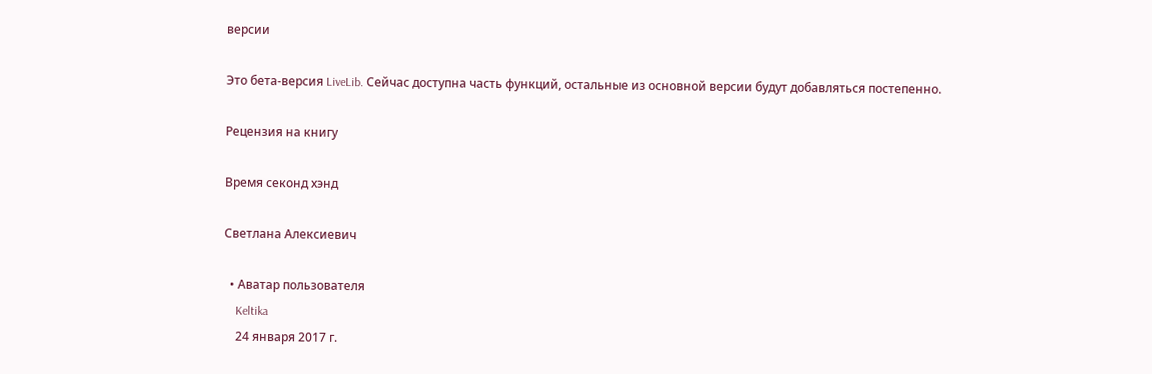версии

Это бета-версия LiveLib. Сейчас доступна часть функций, остальные из основной версии будут добавляться постепенно.

Рецензия на книгу

Время секонд хэнд

Светлана Алексиевич

  • Аватар пользователя
    Keltika
    24 января 2017 г.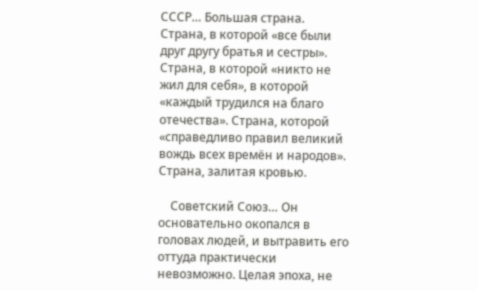СССР… Большая страна. Страна, в которой «все были друг другу братья и сестры». Страна, в которой «никто не жил для себя», в которой «каждый трудился на благо отечества». Страна, которой «справедливо правил великий вождь всех времён и народов». Страна, залитая кровью.

    Советский Союз… Он основательно окопался в головах людей, и вытравить его оттуда практически невозможно. Целая эпоха, не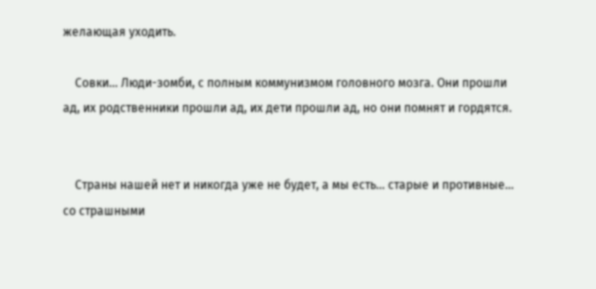желающая уходить.

    Совки… Люди-зомби, с полным коммунизмом головного мозга. Они прошли ад, их родственники прошли ад, их дети прошли ад, но они помнят и гордятся.


    Страны нашей нет и никогда уже не будет, а мы есть… старые и противные… со страшными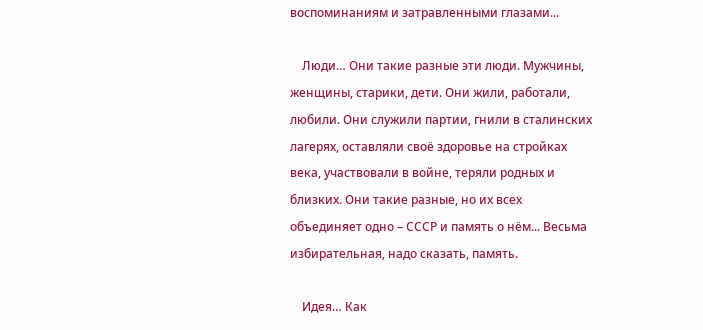воспоминаниям и затравленными глазами...

    Люди… Они такие разные эти люди. Мужчины, женщины, старики, дети. Они жили, работали, любили. Они служили партии, гнили в сталинских лагерях, оставляли своё здоровье на стройках века, участвовали в войне, теряли родных и близких. Они такие разные, но их всех объединяет одно – СССР и память о нём... Весьма избирательная, надо сказать, память.

    Идея… Как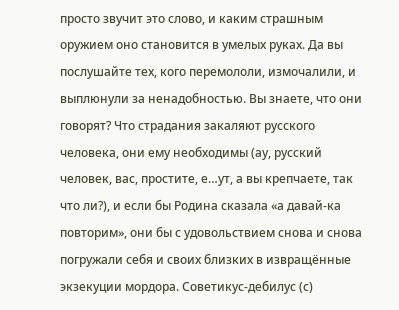просто звучит это слово, и каким страшным оружием оно становится в умелых руках. Да вы послушайте тех, кого перемололи, измочалили, и выплюнули за ненадобностью. Вы знаете, что они говорят? Что страдания закаляют русского человека, они ему необходимы (ау, русский человек, вас, простите, е…ут, а вы крепчаете, так что ли?), и если бы Родина сказала «а давай-ка повторим», они бы с удовольствием снова и снова погружали себя и своих близких в извращённые экзекуции мордора. Советикус-дебилус (с)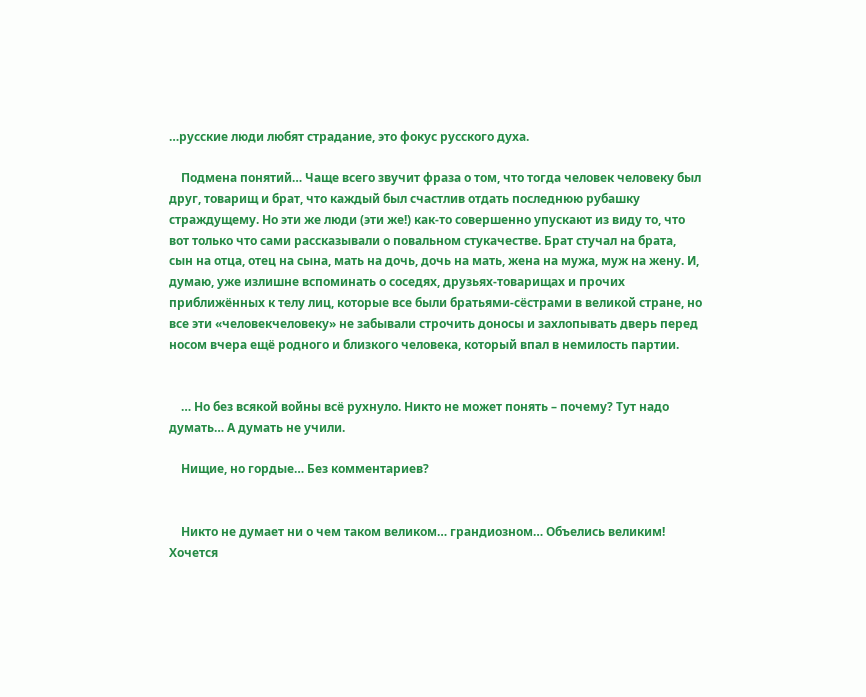…русские люди любят страдание, это фокус русского духа.

    Подмена понятий… Чаще всего звучит фраза о том, что тогда человек человеку был друг, товарищ и брат, что каждый был счастлив отдать последнюю рубашку страждущему. Но эти же люди (эти же!) как-то совершенно упускают из виду то, что вот только что сами рассказывали о повальном стукачестве. Брат стучал на брата, сын на отца, отец на сына, мать на дочь, дочь на мать, жена на мужа, муж на жену. И, думаю, уже излишне вспоминать о соседях, друзьях-товарищах и прочих приближённых к телу лиц, которые все были братьями-сёстрами в великой стране, но все эти «человекчеловеку» не забывали строчить доносы и захлопывать дверь перед носом вчера ещё родного и близкого человека, который впал в немилость партии.


    … Но без всякой войны всё рухнуло. Никто не может понять – почему? Тут надо думать… А думать не учили.

    Нищие, но гордые… Без комментариев?


    Никто не думает ни о чем таком великом… грандиозном… Объелись великим! Хочется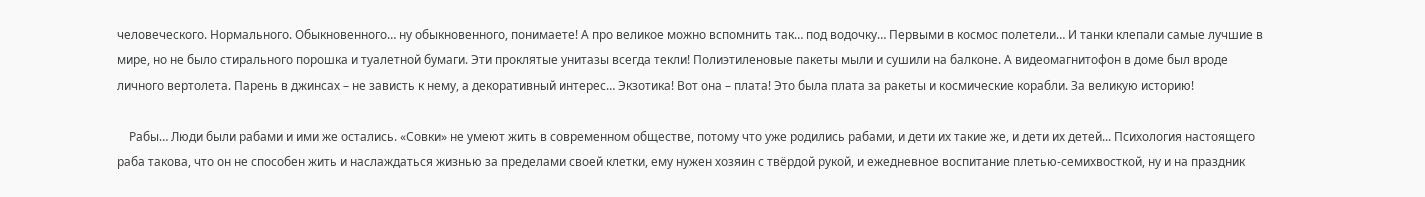человеческого. Нормального. Обыкновенного… ну обыкновенного, понимаете! А про великое можно вспомнить так… под водочку… Первыми в космос полетели… И танки клепали самые лучшие в мире, но не было стирального порошка и туалетной бумаги. Эти проклятые унитазы всегда текли! Полиэтиленовые пакеты мыли и сушили на балконе. А видеомагнитофон в доме был вроде личного вертолета. Парень в джинсах – не зависть к нему, а декоративный интерес… Экзотика! Вот она – плата! Это была плата за ракеты и космические корабли. За великую историю!

    Рабы… Люди были рабами и ими же остались. «Совки» не умеют жить в современном обществе, потому что уже родились рабами, и дети их такие же, и дети их детей... Психология настоящего раба такова, что он не способен жить и наслаждаться жизнью за пределами своей клетки, ему нужен хозяин с твёрдой рукой, и ежедневное воспитание плетью-семихвосткой, ну и на праздник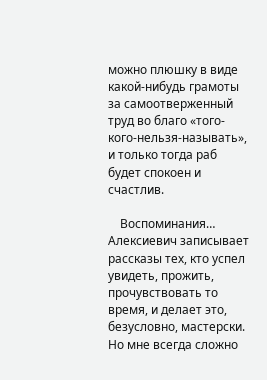можно плюшку в виде какой-нибудь грамоты за самоотверженный труд во благо «того-кого-нельзя-называть», и только тогда раб будет спокоен и счастлив.

    Воспоминания… Алексиевич записывает рассказы тех, кто успел увидеть, прожить, прочувствовать то время, и делает это, безусловно, мастерски. Но мне всегда сложно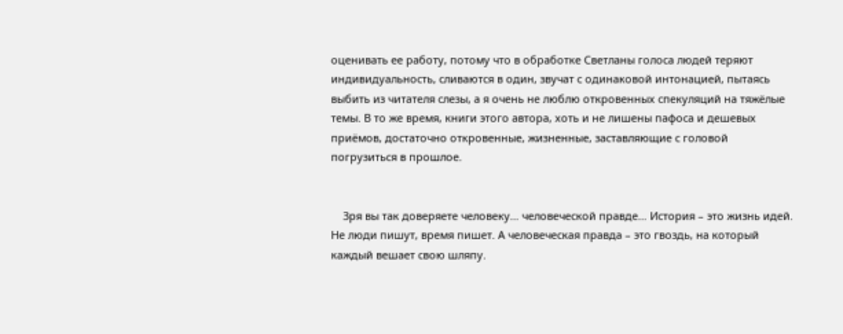оценивать ее работу, потому что в обработке Светланы голоса людей теряют индивидуальность, сливаются в один, звучат с одинаковой интонацией, пытаясь выбить из читателя слезы, а я очень не люблю откровенных спекуляций на тяжёлые темы. В то же время, книги этого автора, хоть и не лишены пафоса и дешевых приёмов, достаточно откровенные, жизненные, заставляющие с головой погрузиться в прошлое.


    Зря вы так доверяете человеку… человеческой правде… История – это жизнь идей. Не люди пишут, время пишет. А человеческая правда – это гвоздь, на который каждый вешает свою шляпу.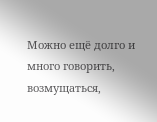Можно ещё долго и много говорить, возмущаться,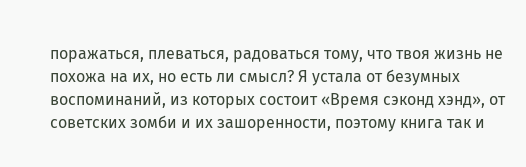поражаться, плеваться, радоваться тому, что твоя жизнь не похожа на их, но есть ли смысл? Я устала от безумных воспоминаний, из которых состоит «Время сэконд хэнд», от советских зомби и их зашоренности, поэтому книга так и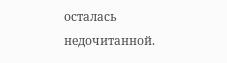осталась недочитанной.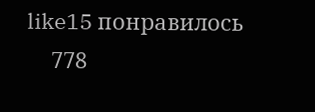like15 понравилось
    778